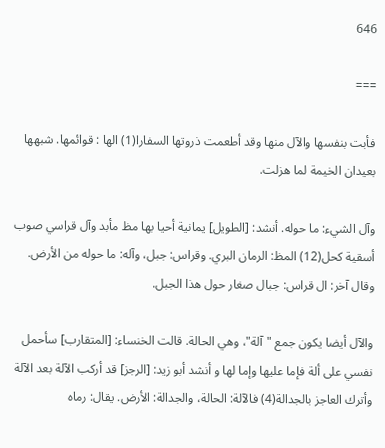646

===

فأبت بنفسها والآل منها وقد أطعمت ذروتها السفارا(1) الها : قوائمها. شبهها بعيدان الخيمة لما هزلت.

وآل الشيء: ما حوله. أنشد: [الطويل] يمانية أحيا بها مظ مأبد وآل قراسي صوب أسقية كحل(12) المظ: الرمان البري. وقراس: جبل، وآله: ما حوله من الأرض. وقال آخر: ال قراس: جبال صغار حول هذا الجبل.

والآل أيضا يكون جمع "آلة"، وهي الحالة. قالت الخنساء: [المتقارب] سأحمل نفسي على ألة فإما عليها وإما لها و أنشد أبو زيد: [الرجز] قد أركب الآلة بعد الآلة وأترك العاجز بالجدالة(4) فالآلة: الحالة، والجدالة: الأرض. يقال: رماه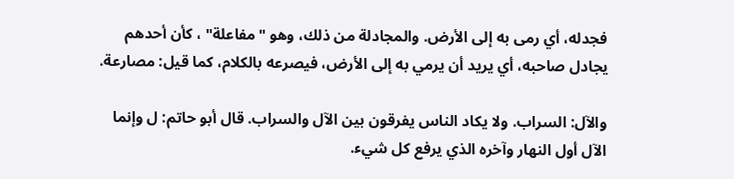فجدله، أي رمى به إلى الأرض. والمجادلة من ذلك، وهو "مفاعلة" ، كأن أحدهم يجادل صاحبه، أي يريد أن يرمي به إلى الأرض، فيصرعه بالكلام، كما قيل: مصارعة.

والآل: السراب. ولا يكاد الناس يفرقون بين الآل والسراب. قال أبو حاتم: ل وإنما الآل أول النهار وآخره الذي يرفع كل شيء.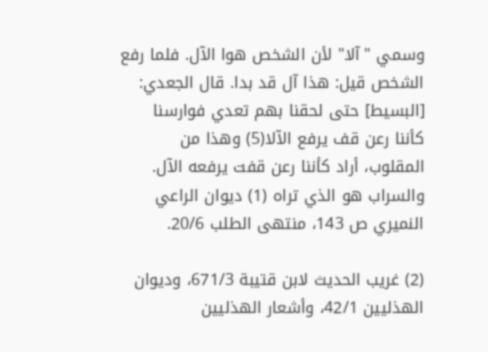وسمي "آلا" لأن الشخص هوا الآل. فلما رفع الشخص قيل: هذا آل قد بدا. قال الجعدي: [البسيط] حتى لحقنا بهم تعدي فوارسنا كأننا رعن قف يرفع الآلا(5) وهذا من المقلوب، أراد كأننا رعن قفت يرفعه الآل. والسراب هو الذي تراه (1) ديوان الراعي النميري ص 143، منتهى الطلب 20/6.

(2) غريب الحديث لابن قتيبة 671/3، وديوان الهذليين 42/1، وأشعار الهذليين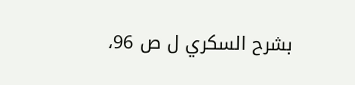بشرح السكري ل ص 96،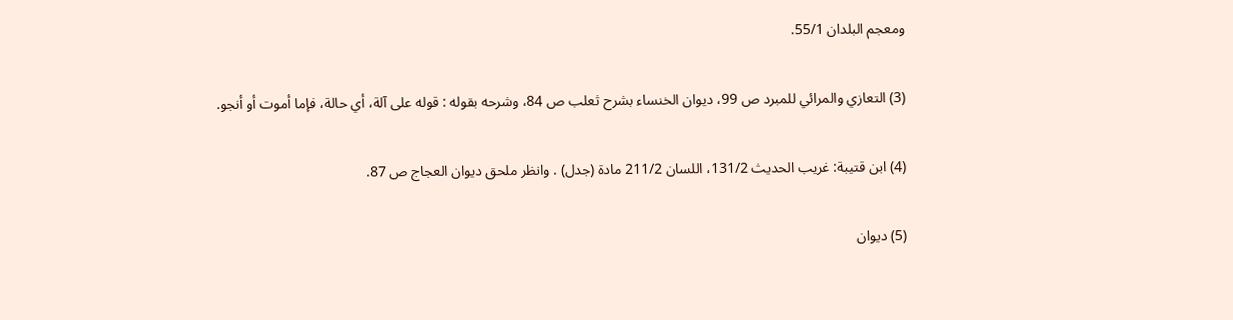ومعجم البلدان 55/1.

(3) التعازي والمرائي للمبرد ص 99، ديوان الخنساء بشرح ثعلب ص 84، وشرحه بقوله : قوله على آلة، أي حالة، فإما أموت أو أنجو.

(4) ابن قتيبة: غريب الحديث 131/2، اللسان 211/2 مادة (جدل) . وانظر ملحق ديوان العجاج ص 87.

(5) ديوان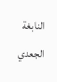النابغة الجعدي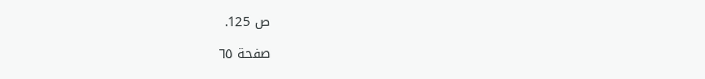ص 125.

صفحة ٦٥